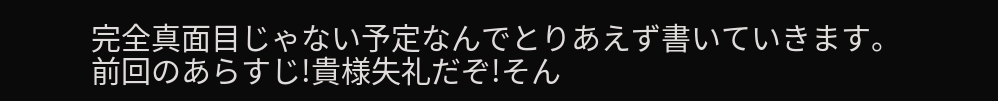完全真面目じゃない予定なんでとりあえず書いていきます。
前回のあらすじ!貴様失礼だぞ!そん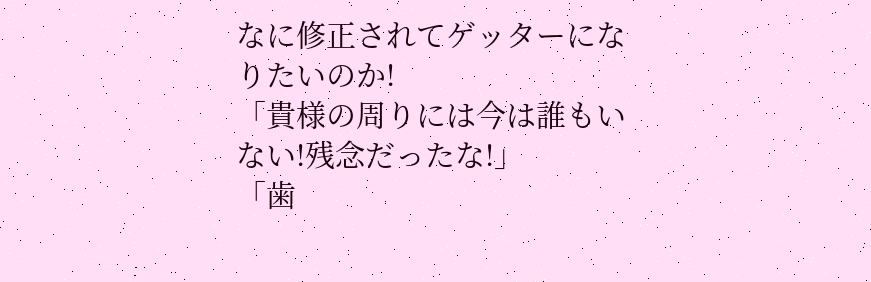なに修正されてゲッターになりたいのか!
「貴様の周りには今は誰もいない!残念だったな!」
「歯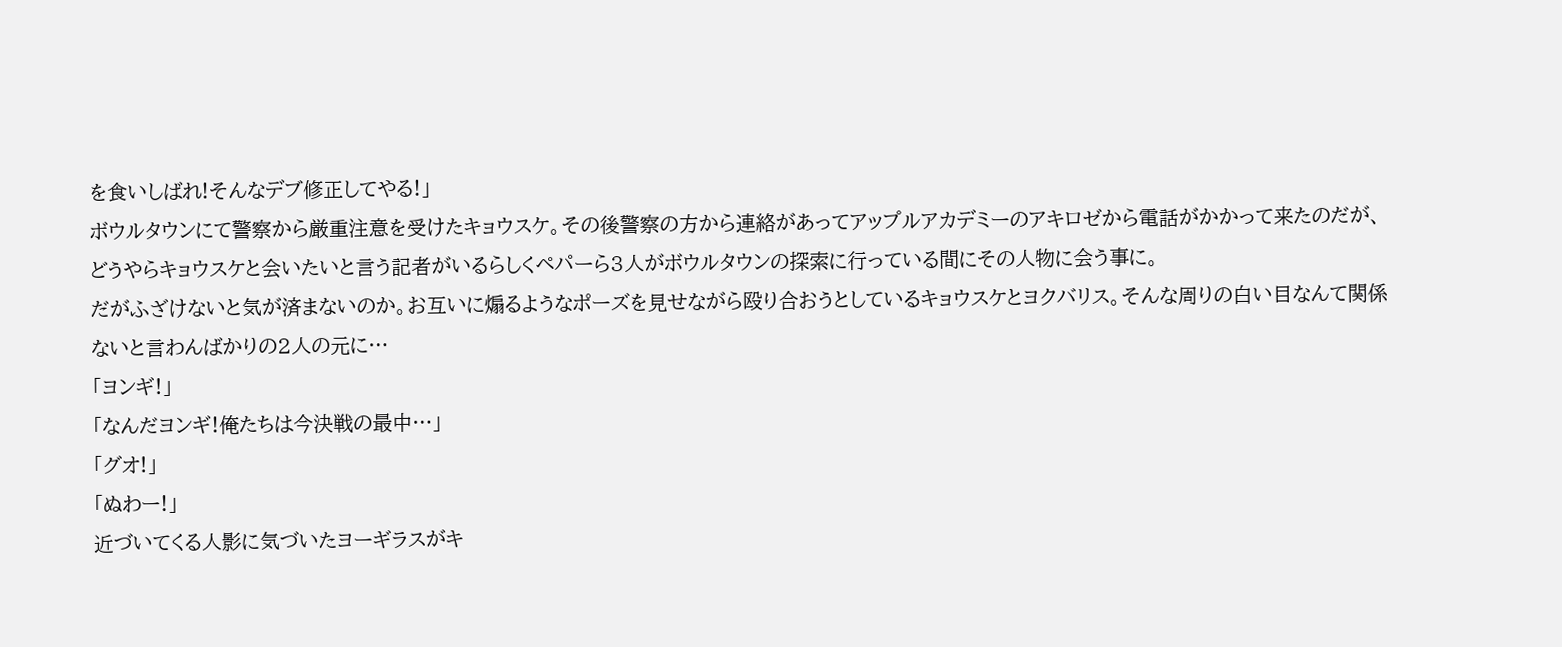を食いしばれ!そんなデブ修正してやる!」
ボウルタウンにて警察から厳重注意を受けたキョウスケ。その後警察の方から連絡があってアップルアカデミーのアキロゼから電話がかかって来たのだが、どうやらキョウスケと会いたいと言う記者がいるらしくペパーら3人がボウルタウンの探索に行っている間にその人物に会う事に。
だがふざけないと気が済まないのか。お互いに煽るようなポーズを見せながら殴り合おうとしているキョウスケとヨクバリス。そんな周りの白い目なんて関係ないと言わんばかりの2人の元に…
「ヨンギ!」
「なんだヨンギ!俺たちは今決戦の最中…」
「グオ!」
「ぬわー!」
近づいてくる人影に気づいたヨーギラスがキ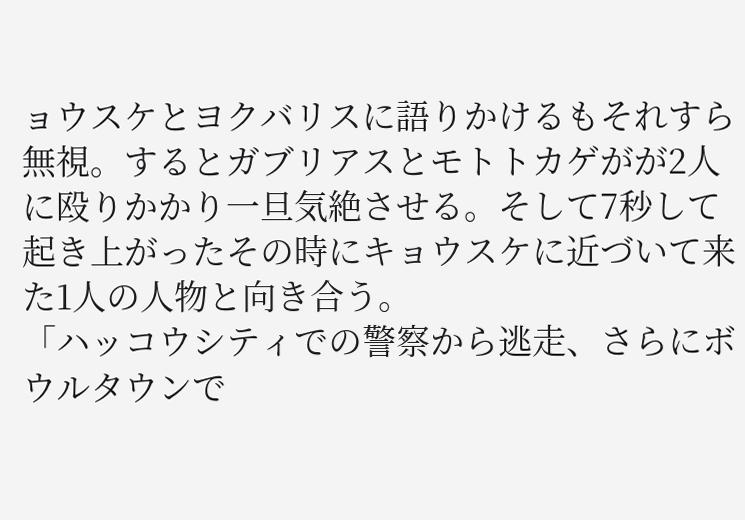ョウスケとヨクバリスに語りかけるもそれすら無視。するとガブリアスとモトトカゲがが2人に殴りかかり一旦気絶させる。そして7秒して起き上がったその時にキョウスケに近づいて来た1人の人物と向き合う。
「ハッコウシティでの警察から逃走、さらにボウルタウンで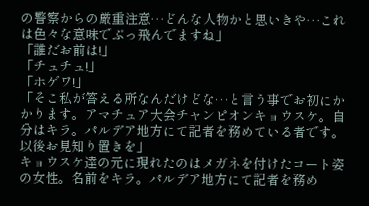の警察からの厳重注意…どんな人物かと思いきや…これは色々な意味でぶっ飛んでますね」
「誰だお前は!」
「チュチュ!」
「ホゲワ!」
「そこ私が答える所なんだけどな…と言う事でお初にかかります。アマチュア大会チャンピオンキョウスケ。自分はキラ。パルデア地方にて記者を務めている者です。以後お見知り置きを」
キョウスケ達の元に現れたのはメガネを付けたコート姿の女性。名前をキラ。パルデア地方にて記者を務め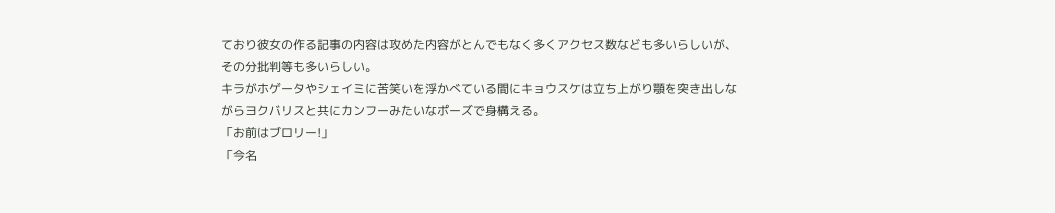ており彼女の作る記事の内容は攻めた内容がとんでもなく多くアクセス数なども多いらしいが、その分批判等も多いらしい。
キラがホゲータやシェイミに苦笑いを浮かべている間にキョウスケは立ち上がり顎を突き出しながらヨクバリスと共にカンフーみたいなポーズで身構える。
「お前はブロリー!」
「今名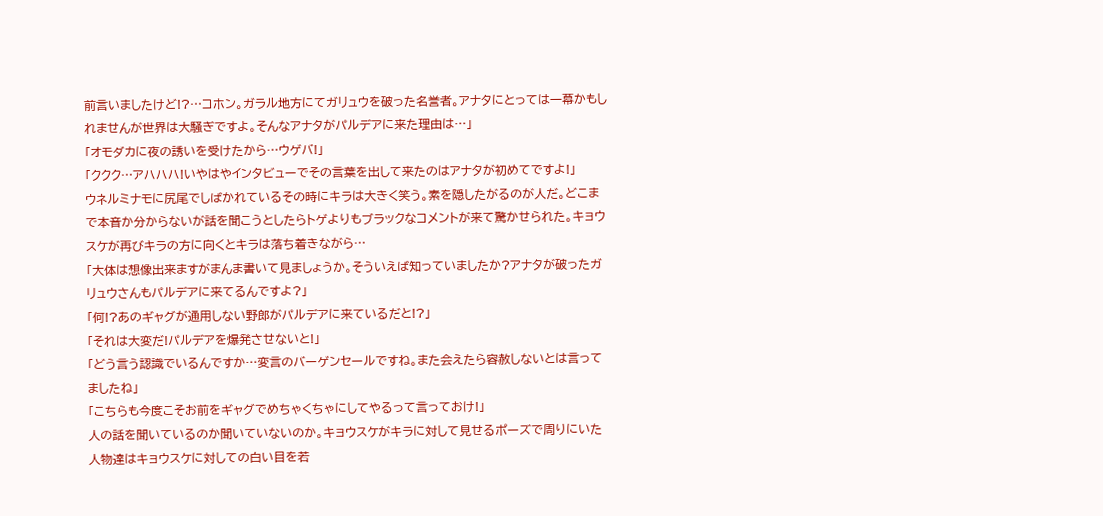前言いましたけど!?…コホン。ガラル地方にてガリュウを破った名誉者。アナタにとっては一幕かもしれませんが世界は大騒ぎですよ。そんなアナタがパルデアに来た理由は…」
「オモダカに夜の誘いを受けたから…ウゲバ!」
「ククク…アハハハ!いやはやインタビューでその言葉を出して来たのはアナタが初めてですよ!」
ウネルミナモに尻尾でしばかれているその時にキラは大きく笑う。素を隠したがるのが人だ。どこまで本音か分からないが話を聞こうとしたらトゲよりもブラックなコメントが来て驚かせられた。キョウスケが再びキラの方に向くとキラは落ち着きながら…
「大体は想像出来ますがまんま書いて見ましょうか。そういえば知っていましたか?アナタが破ったガリュウさんもパルデアに来てるんですよ?」
「何!?あのギャグが通用しない野郎がパルデアに来ているだと!?」
「それは大変だ!パルデアを爆発させないと!」
「どう言う認識でいるんですか…変言のバーゲンセールですね。また会えたら容赦しないとは言ってましたね」
「こちらも今度こそお前をギャグでめちゃくちゃにしてやるって言っておけ!」
人の話を聞いているのか聞いていないのか。キョウスケがキラに対して見せるポーズで周りにいた人物達はキョウスケに対しての白い目を若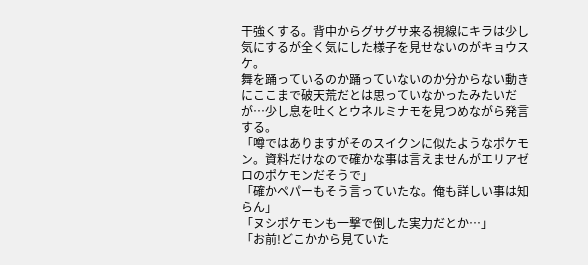干強くする。背中からグサグサ来る視線にキラは少し気にするが全く気にした様子を見せないのがキョウスケ。
舞を踊っているのか踊っていないのか分からない動きにここまで破天荒だとは思っていなかったみたいだが…少し息を吐くとウネルミナモを見つめながら発言する。
「噂ではありますがそのスイクンに似たようなポケモン。資料だけなので確かな事は言えませんがエリアゼロのポケモンだそうで」
「確かペパーもそう言っていたな。俺も詳しい事は知らん」
「ヌシポケモンも一撃で倒した実力だとか…」
「お前!どこかから見ていた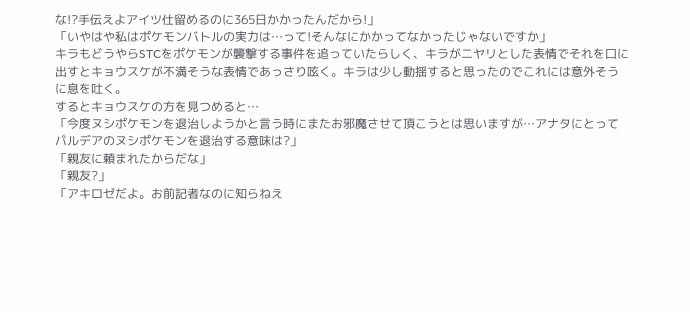な!?手伝えよアイツ仕留めるのに365日かかったんだから!」
「いやはや私はポケモンバトルの実力は…って!そんなにかかってなかったじゃないですか」
キラもどうやらSTCをポケモンが襲撃する事件を追っていたらしく、キラがニヤリとした表情でそれを口に出すとキョウスケが不満そうな表情であっさり呟く。キラは少し動揺すると思ったのでこれには意外そうに息を吐く。
するとキョウスケの方を見つめると…
「今度ヌシポケモンを退治しようかと言う時にまたお邪魔させて頂こうとは思いますが…アナタにとってパルデアのヌシポケモンを退治する意味は?」
「親友に頼まれたからだな」
「親友?」
「アキロゼだよ。お前記者なのに知らねえ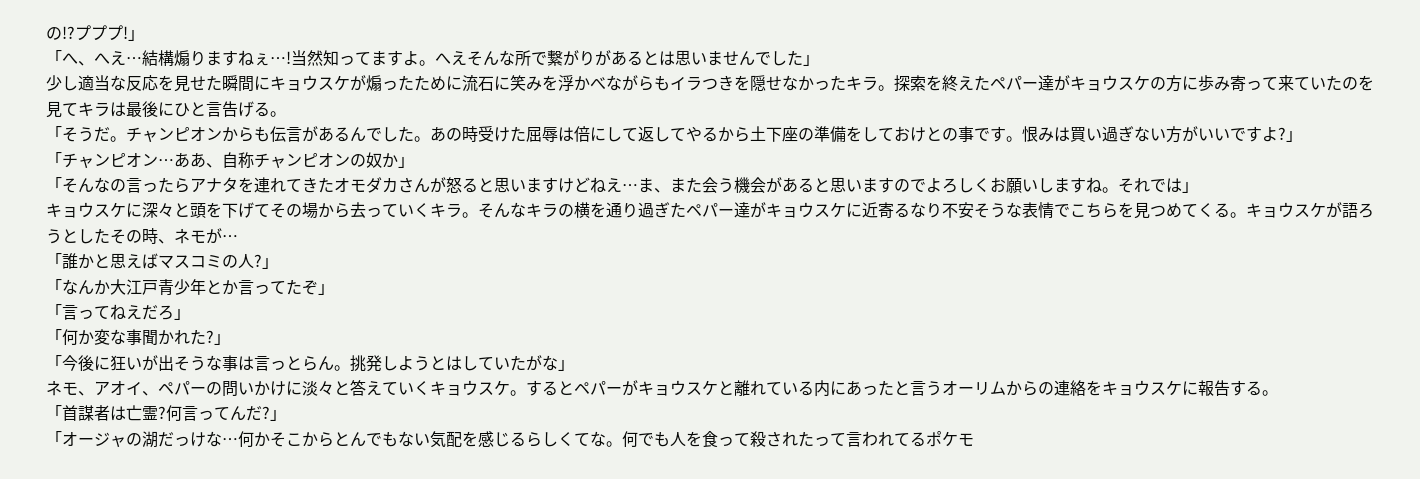の!?プププ!」
「へ、へえ…結構煽りますねぇ…!当然知ってますよ。へえそんな所で繋がりがあるとは思いませんでした」
少し適当な反応を見せた瞬間にキョウスケが煽ったために流石に笑みを浮かべながらもイラつきを隠せなかったキラ。探索を終えたペパー達がキョウスケの方に歩み寄って来ていたのを見てキラは最後にひと言告げる。
「そうだ。チャンピオンからも伝言があるんでした。あの時受けた屈辱は倍にして返してやるから土下座の準備をしておけとの事です。恨みは買い過ぎない方がいいですよ?」
「チャンピオン…ああ、自称チャンピオンの奴か」
「そんなの言ったらアナタを連れてきたオモダカさんが怒ると思いますけどねえ…ま、また会う機会があると思いますのでよろしくお願いしますね。それでは」
キョウスケに深々と頭を下げてその場から去っていくキラ。そんなキラの横を通り過ぎたペパー達がキョウスケに近寄るなり不安そうな表情でこちらを見つめてくる。キョウスケが語ろうとしたその時、ネモが…
「誰かと思えばマスコミの人?」
「なんか大江戸青少年とか言ってたぞ」
「言ってねえだろ」
「何か変な事聞かれた?」
「今後に狂いが出そうな事は言っとらん。挑発しようとはしていたがな」
ネモ、アオイ、ペパーの問いかけに淡々と答えていくキョウスケ。するとペパーがキョウスケと離れている内にあったと言うオーリムからの連絡をキョウスケに報告する。
「首謀者は亡霊?何言ってんだ?」
「オージャの湖だっけな…何かそこからとんでもない気配を感じるらしくてな。何でも人を食って殺されたって言われてるポケモ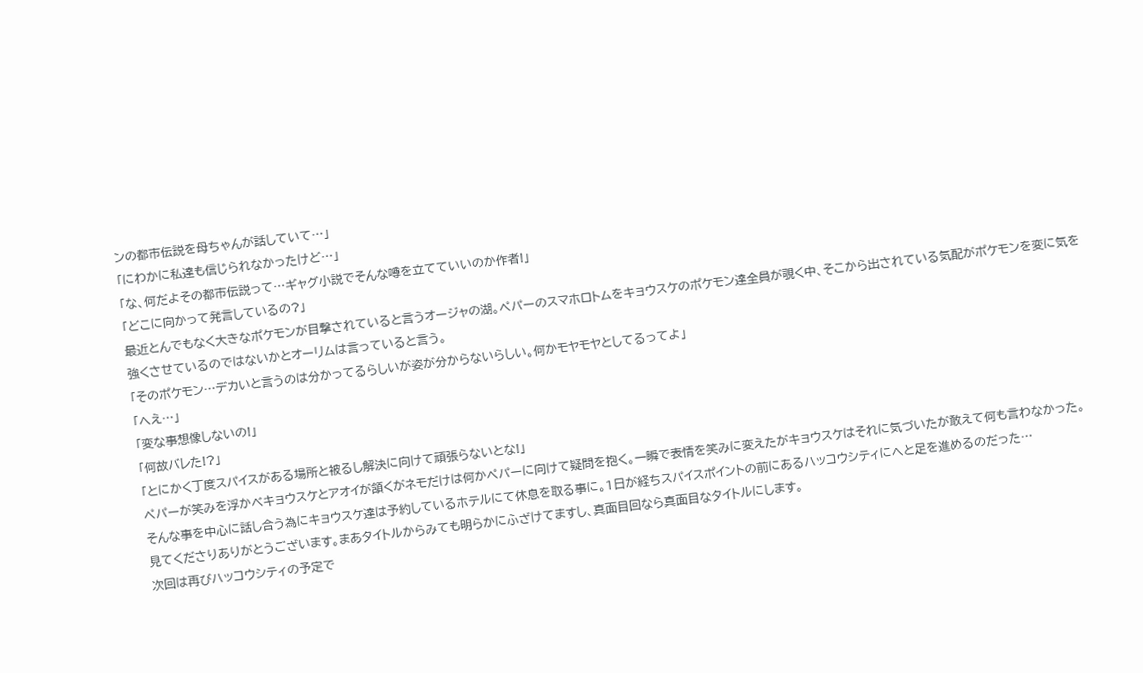ンの都市伝説を母ちゃんが話していて…」
「にわかに私達も信じられなかったけど…」
「な、何だよその都市伝説って…ギャグ小説でそんな噂を立てていいのか作者!」
「どこに向かって発言しているの?」
最近とんでもなく大きなポケモンが目撃されていると言うオージャの湖。ペパーのスマホロトムをキョウスケのポケモン達全員が覗く中、そこから出されている気配がポケモンを変に気を強くさせているのではないかとオーリムは言っていると言う。
「そのポケモン…デカいと言うのは分かってるらしいが姿が分からないらしい。何かモヤモヤとしてるってよ」
「へえ…」
「変な事想像しないの!」
「何故バレた!?」
「とにかく丁度スパイスがある場所と被るし解決に向けて頑張らないとな!」
ペパーが笑みを浮かべキョウスケとアオイが頷くがネモだけは何かペパーに向けて疑問を抱く。一瞬で表情を笑みに変えたがキョウスケはそれに気づいたが敢えて何も言わなかった。
そんな事を中心に話し合う為にキョウスケ達は予約しているホテルにて休息を取る事に。1日が経ちスパイスポイントの前にあるハッコウシティにへと足を進めるのだった…
見てくださりありがとうございます。まあタイトルからみても明らかにふざけてますし、真面目回なら真面目なタイトルにします。
次回は再びハッコウシティの予定で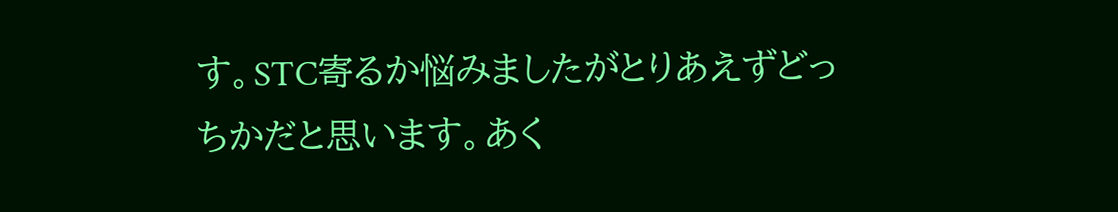す。STC寄るか悩みましたがとりあえずどっちかだと思います。あく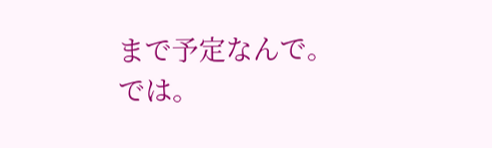まで予定なんで。
では。